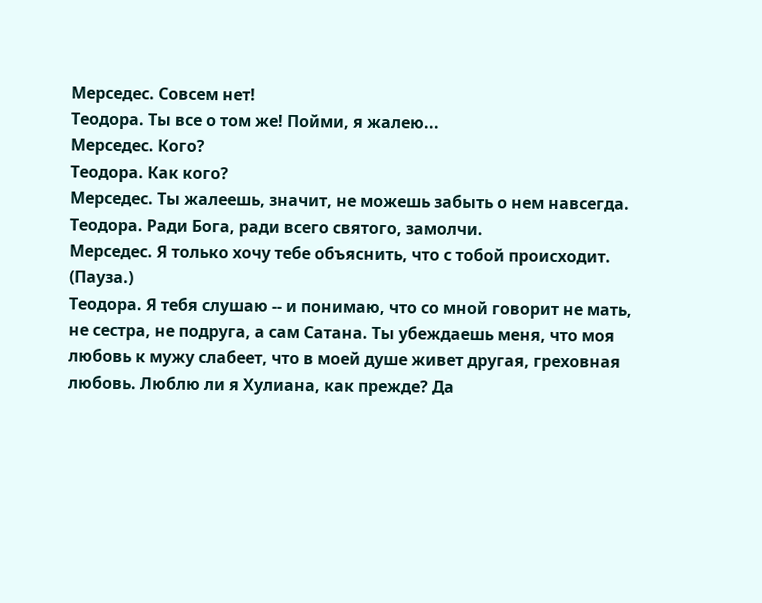Мерседес. Совсем нет!
Теодора. Ты все о том же! Пойми, я жалею...
Мерседес. Кого?
Теодора. Как кого?
Мерседес. Ты жалеешь, значит, не можешь забыть о нем навсегда.
Теодора. Ради Бога, ради всего святого, замолчи.
Мерседес. Я только хочу тебе объяснить, что с тобой происходит.
(Пауза.)
Теодора. Я тебя слушаю -- и понимаю, что со мной говорит не мать, не сестра, не подруга, а сам Сатана. Ты убеждаешь меня, что моя любовь к мужу слабеет, что в моей душе живет другая, греховная любовь. Люблю ли я Хулиана, как прежде? Да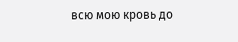всю мою кровь до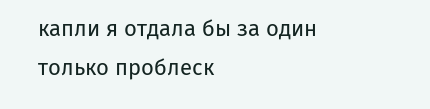капли я отдала бы за один только проблеск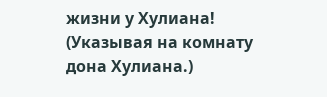жизни у Хулиана!
(Указывая на комнату дона Хулиана.)